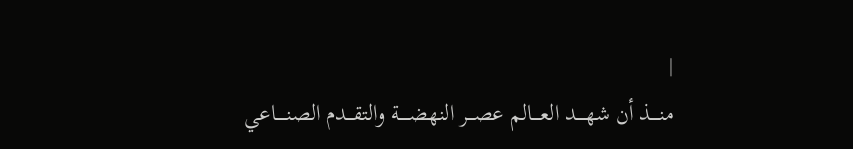|
منــــذ أن شهــــد العــــالم عصـــر النهضـــــة والتقـــدم الصنـــــاعي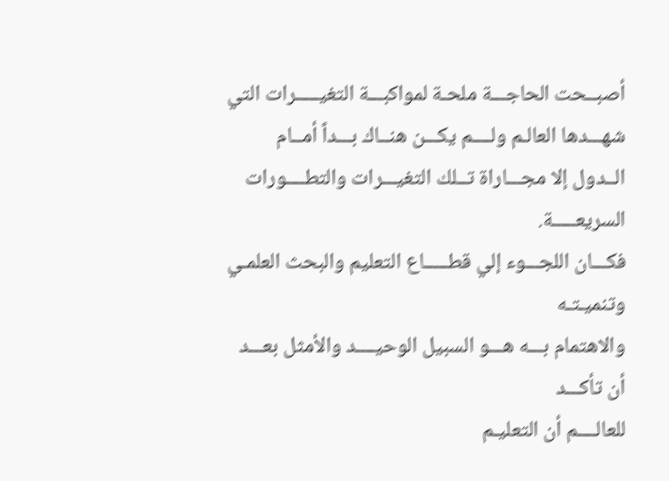أصبــحت الحاجـــة ملحـة لمواكبـــة التغيـــــرات التي
شهـــدها العالـم ولــــم يكـــن هنــاك بـــداً أمــام
الــدول إلا مجـــاراة تــلك التغيـــرات والتطــــورات
السريعـــــة.
فكـــان اللجـــوء إلي قطـــــاع التعليم والبحث العلمـي وتنميـتـه
والاهتمام بـــه هـــو السبيل الوحيــــد والأمثل بعـــد أن تأكـــد
للعالــــم أن التعليـم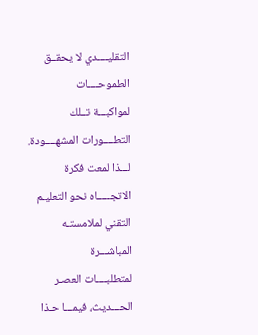التقليــــدي لا يحقــق الطموحــــات
لمواكبـــة تــلك التطــــورات المشهــــودة.
لـــذا لمعت فكرة الاتجـــــاه نحو التعليـم التقني لملامستـه المباشـــرة
لمتطلبــــات العصـر الحـــديث، فيمـــا حـذا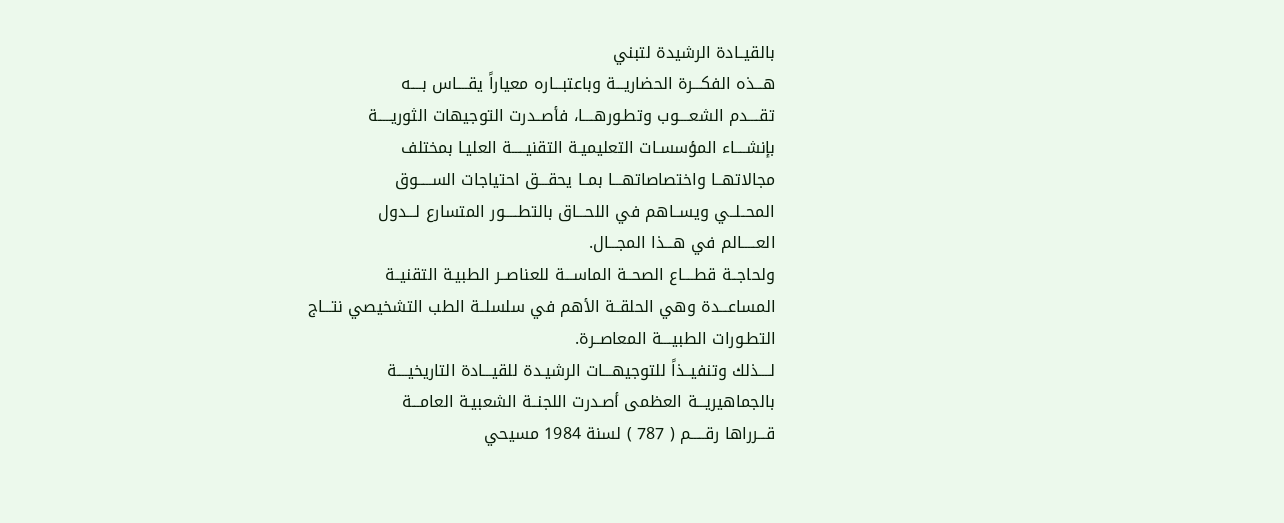بالقيــادة الرشيدة لتبني
هـــذه الفكـــرة الحضاريـــة وباعتبـــاره معياراً يقــــاس بــــه
تقــــدم الشعــــوب وتطـورهــــا، فأصــدرت التوجيهات الثوريـــــة
بإنشــــاء المؤسسـات التعليميـة التقنيـــــة العليـا بمختلف
مجالاتهــا واختصاصاتهـــا بمــا يحقـــق احتياجات الســـــوق
المحــلــي ويســاهم في اللحـــاق بالتطـــــور المتسارع لـــدول
العـــــالم في هـــذا المجـــال.
ولحاجــة قطــــاع الصحــة الماســـة للعناصــر الطبيـة التقنيــة
المساعـــدة وهي الحلقــة الأهم في سلسلــة الطب التشخيصي نتـــاج
التطـورات الطبيــــة المعاصــرة.
لــــذلك وتنفيــذاً للتوجيهـــات الرشيـدة للقيـــادة التاريخيــــة
بالجماهيريـــة العظمى أصـدرت اللجنــة الشعبيـة العامـــة
قـــرراها رقـــــم ( 787 ) لسنة 1984 مسيحي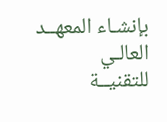بإنشـاء المعهــد العالـي
للتقنيــة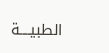الطبيــــة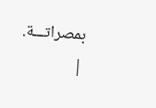بمصراتـــة.
|